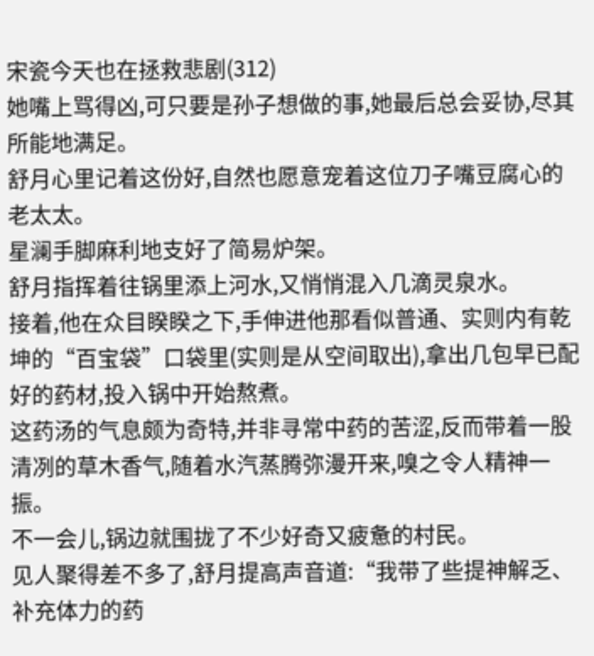宋瓷今天也在拯救悲剧(312)
她嘴上骂得凶,可只要是孙子想做的事,她最后总会妥协,尽其所能地满足。
舒月心里记着这份好,自然也愿意宠着这位刀子嘴豆腐心的老太太。
星澜手脚麻利地支好了简易炉架。
舒月指挥着往锅里添上河水,又悄悄混入几滴灵泉水。
接着,他在众目睽睽之下,手伸进他那看似普通、实则内有乾坤的“百宝袋”口袋里(实则是从空间取出),拿出几包早已配好的药材,投入锅中开始熬煮。
这药汤的气息颇为奇特,并非寻常中药的苦涩,反而带着一股清冽的草木香气,随着水汽蒸腾弥漫开来,嗅之令人精神一振。
不一会儿,锅边就围拢了不少好奇又疲惫的村民。
见人聚得差不多了,舒月提高声音道:“我带了些提神解乏、补充体力的药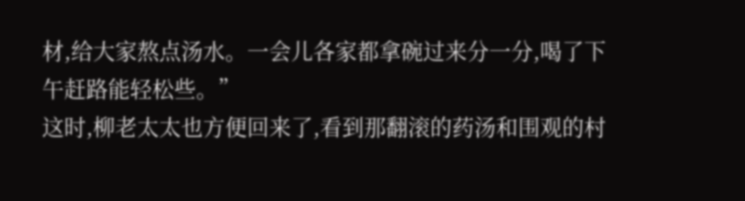材,给大家熬点汤水。一会儿各家都拿碗过来分一分,喝了下午赶路能轻松些。”
这时,柳老太太也方便回来了,看到那翻滚的药汤和围观的村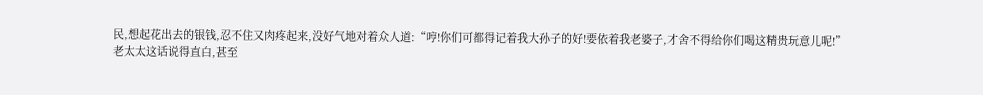民,想起花出去的银钱,忍不住又肉疼起来,没好气地对着众人道:“哼!你们可都得记着我大孙子的好!要依着我老婆子,才舍不得给你们喝这精贵玩意儿呢!”
老太太这话说得直白,甚至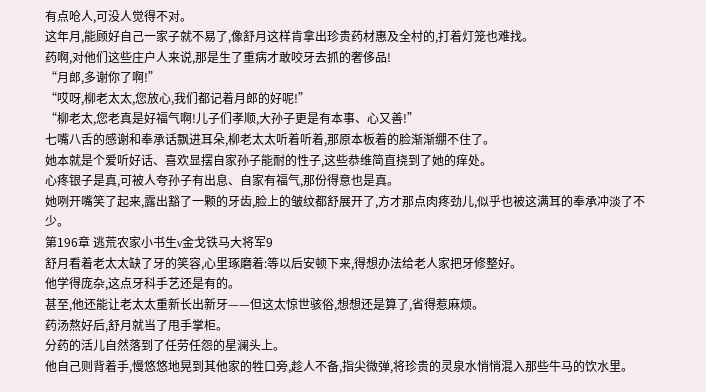有点呛人,可没人觉得不对。
这年月,能顾好自己一家子就不易了,像舒月这样肯拿出珍贵药材惠及全村的,打着灯笼也难找。
药啊,对他们这些庄户人来说,那是生了重病才敢咬牙去抓的奢侈品!
“月郎,多谢你了啊!”
“哎呀,柳老太太,您放心,我们都记着月郎的好呢!”
“柳老太,您老真是好福气啊!儿子们孝顺,大孙子更是有本事、心又善!”
七嘴八舌的感谢和奉承话飘进耳朵,柳老太太听着听着,那原本板着的脸渐渐绷不住了。
她本就是个爱听好话、喜欢显摆自家孙子能耐的性子,这些恭维简直挠到了她的痒处。
心疼银子是真,可被人夸孙子有出息、自家有福气,那份得意也是真。
她咧开嘴笑了起来,露出豁了一颗的牙齿,脸上的皱纹都舒展开了,方才那点肉疼劲儿,似乎也被这满耳的奉承冲淡了不少。
第196章 逃荒农家小书生v金戈铁马大将军9
舒月看着老太太缺了牙的笑容,心里琢磨着:等以后安顿下来,得想办法给老人家把牙修整好。
他学得庞杂,这点牙科手艺还是有的。
甚至,他还能让老太太重新长出新牙——但这太惊世骇俗,想想还是算了,省得惹麻烦。
药汤熬好后,舒月就当了甩手掌柜。
分药的活儿自然落到了任劳任怨的星澜头上。
他自己则背着手,慢悠悠地晃到其他家的牲口旁,趁人不备,指尖微弹,将珍贵的灵泉水悄悄混入那些牛马的饮水里。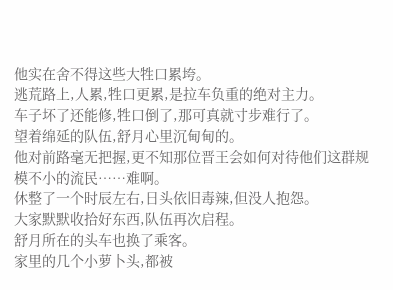他实在舍不得这些大牲口累垮。
逃荒路上,人累,牲口更累,是拉车负重的绝对主力。
车子坏了还能修,牲口倒了,那可真就寸步难行了。
望着绵延的队伍,舒月心里沉甸甸的。
他对前路毫无把握,更不知那位晋王会如何对待他们这群规模不小的流民……难啊。
休整了一个时辰左右,日头依旧毒辣,但没人抱怨。
大家默默收拾好东西,队伍再次启程。
舒月所在的头车也换了乘客。
家里的几个小萝卜头,都被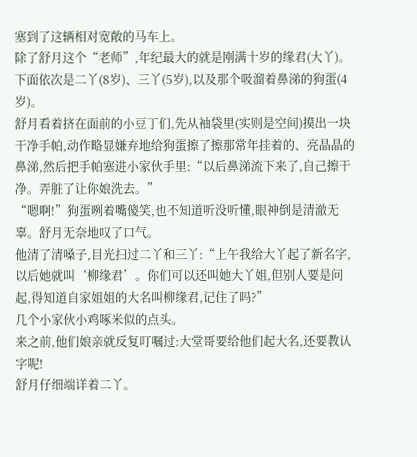塞到了这辆相对宽敞的马车上。
除了舒月这个“老师”,年纪最大的就是刚满十岁的缘君(大丫)。
下面依次是二丫(8岁)、三丫(5岁),以及那个吸溜着鼻涕的狗蛋(4岁)。
舒月看着挤在面前的小豆丁们,先从袖袋里(实则是空间)摸出一块干净手帕,动作略显嫌弃地给狗蛋擦了擦那常年挂着的、亮晶晶的鼻涕,然后把手帕塞进小家伙手里:“以后鼻涕流下来了,自己擦干净。弄脏了让你娘洗去。”
“嗯啊!”狗蛋咧着嘴傻笑,也不知道听没听懂,眼神倒是清澈无辜。舒月无奈地叹了口气。
他清了清嗓子,目光扫过二丫和三丫:“上午我给大丫起了新名字,以后她就叫‘柳缘君’。你们可以还叫她大丫姐,但别人要是问起,得知道自家姐姐的大名叫柳缘君,记住了吗?”
几个小家伙小鸡啄米似的点头。
来之前,他们娘亲就反复叮嘱过:大堂哥要给他们起大名,还要教认字呢!
舒月仔细端详着二丫。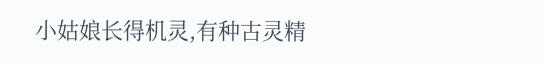小姑娘长得机灵,有种古灵精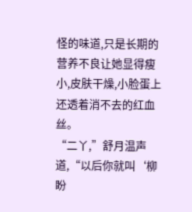怪的味道,只是长期的营养不良让她显得瘦小,皮肤干燥,小脸蛋上还透着消不去的红血丝。
“二丫,”舒月温声道,“以后你就叫‘柳盼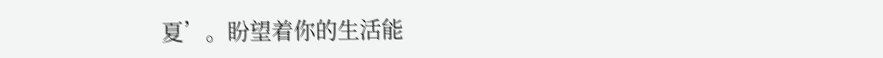夏’。盼望着你的生活能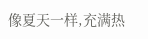像夏天一样,充满热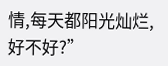情,每天都阳光灿烂,好不好?”